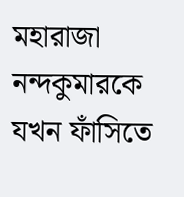মহারাজা নন্দকুমারকে যখন ফাঁসিতে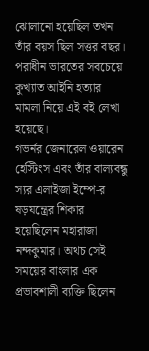ঝোলানো হয়েছিল তখন তাঁর বয়স ছিল সত্তর বছর। পরাধীন ভারতের সবচেয়ে কুখ্যাত আইনি হত্যার মামলা নিয়ে এই বই লেখা হয়েছে।
গভর্নর জেনারেল ওয়ারেন হেস্টিংস এবং তাঁর বাল্যবন্ধু স্যর এলাইজা ইম্পে-র ষড়যন্ত্রের শিকার হয়েছিলেন মহারাজা নন্দকুমার। অথচ সেই সময়ের বাংলার এক প্রভাবশালী ব্যক্তি ছিলেন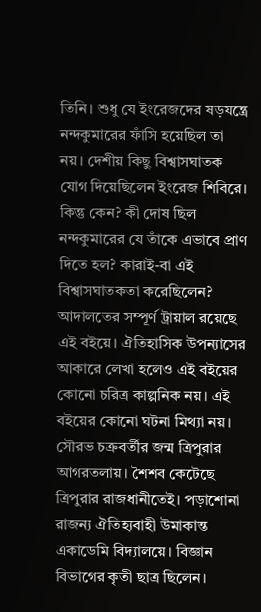তিনি। শুধু যে ইংরেজদের ষড়যন্ত্রে নন্দকুমারের ফাঁসি হয়েছিল তা নয়। দেশীয় কিছু বিশ্বাসঘাতক যোগ দিয়েছিলেন ইংরেজ শিবিরে। কিন্তু কেন? কী দোষ ছিল নন্দকুমারের যে তাঁকে এভাবে প্রাণ দিতে হল? কারাই-বা এই বিশ্বাসঘাতকতা করেছিলেন?
আদালতের সম্পূর্ণ ট্রায়াল রয়েছে এই বইয়ে। ঐতিহাসিক উপন্যাসের আকারে লেখা হলেও এই বইয়ের কোনো চরিত্র কাল্পনিক নয়। এই বইয়ের কোনো ঘটনা মিথ্যা নয়।
সৌরভ চক্রবর্তীর জন্ম ত্রিপুরার আগরতলায়। শৈশব কেটেছে ত্রিপুরার রাজধানীতেই। পড়াশোনা রাজন্য ঐতিহ্যবাহী উমাকান্ত একাডেমি বিদ্যালয়ে। বিজ্ঞান বিভাগের কৃতী ছাত্র ছিলেন।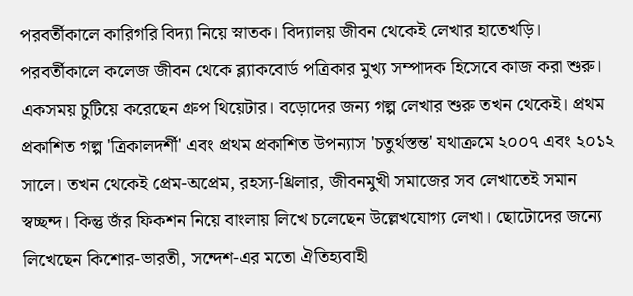পরবর্তীকালে কারিগরি বিদ্যা নিয়ে স্নাতক। বিদ্যালয় জীবন থেকেই লেখার হাতেখড়ি। পরবর্তীকালে কলেজ জীবন থেকে ব্ল্যাকবোর্ড পত্রিকার মুখ্য সম্পাদক হিসেবে কাজ করা শুরু। একসময় চুটিয়ে করেছেন গ্রুপ থিয়েটার। বড়োদের জন্য গল্প লেখার শুরু তখন থেকেই। প্রথম প্রকাশিত গল্প 'ত্রিকালদর্শী' এবং প্রথম প্রকাশিত উপন্যাস 'চতুর্থস্তন্ত' যথাক্রমে ২০০৭ এবং ২০১২ সালে। তখন থেকেই প্রেম-অপ্রেম, রহস্য-থ্রিলার, জীবনমুখী সমাজের সব লেখাতেই সমান স্বচ্ছন্দ। কিন্তু জঁর ফিকশন নিয়ে বাংলায় লিখে চলেছেন উল্লেখযোগ্য লেখা। ছোটোদের জন্যে লিখেছেন কিশোর-ভারতী, সন্দেশ-এর মতো ঐতিহ্যবাহী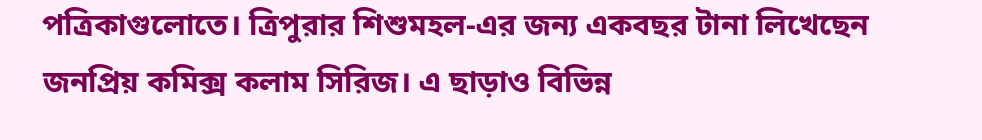পত্রিকাগুলোতে। ত্রিপুরার শিশুমহল-এর জন্য একবছর টানা লিখেছেন জনপ্রিয় কমিক্স কলাম সিরিজ। এ ছাড়াও বিভিন্ন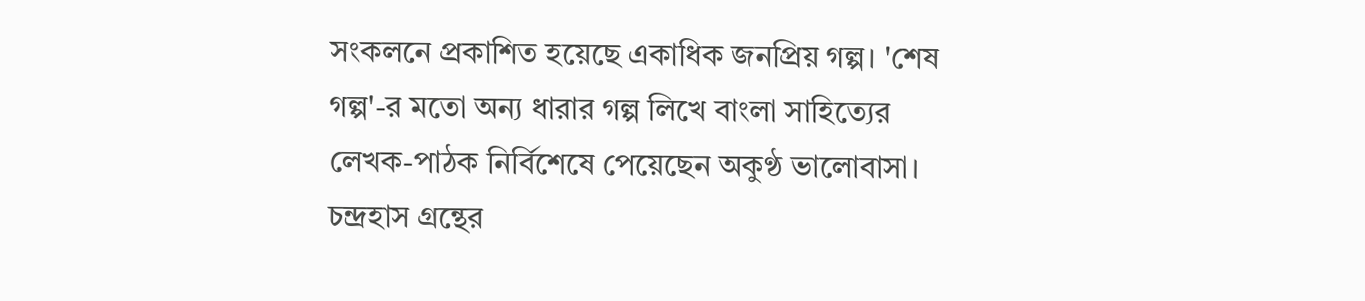সংকলনে প্রকাশিত হয়েছে একাধিক জনপ্রিয় গল্প। 'শেষ গল্প'-র মতো অন্য ধারার গল্প লিখে বাংলা সাহিত্যের লেখক-পাঠক নির্বিশেষে পেয়েছেন অকুণ্ঠ ভালোবাসা। চন্দ্রহাস গ্রন্থের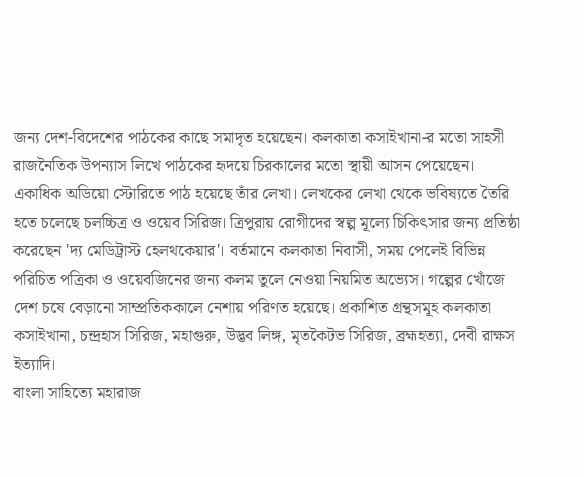জন্য দেশ-বিদেশের পাঠকের কাছে সমাদৃত হয়েছেন। কলকাতা কসাইখানা-র মতো সাহসী রাজনৈতিক উপন্যাস লিখে পাঠকের হৃদয়ে চিরকালের মতো স্থায়ী আসন পেয়েছেন। একাধিক অডিয়ো স্টোরিতে পাঠ হয়েছে তাঁর লেখা। লেখকের লেখা থেকে ভবিষ্যতে তৈরি হতে চলেছে চলচ্চিত্র ও ওয়েব সিরিজ। ত্রিপুরায় রোগীদের স্বল্প মূল্যে চিকিৎসার জন্য প্রতিষ্ঠা করেছেন 'দ্য মেডিট্রাস্ট হেলথকেয়ার'। বর্তমানে কলকাতা নিবাসী, সময় পেলেই বিভিন্ন পরিচিত পত্রিকা ও ওয়েবজিনের জন্য কলম তুলে নেওয়া নিয়মিত অভ্যেস। গল্পের খোঁজে দেশ চষে বেড়ানো সাম্প্রতিককালে নেশায় পরিণত হয়েছে। প্রকাশিত গ্রন্থসমূহ কলকাতা কসাইখানা, চন্দ্রহাস সিরিজ, মহাগুরু, উদ্ভব লিঙ্গ, মৃতকৈটভ সিরিজ, ব্রহ্মহত্যা, দেবী রাক্ষস ইত্যাদি।
বাংলা সাহিত্যে মহারাজ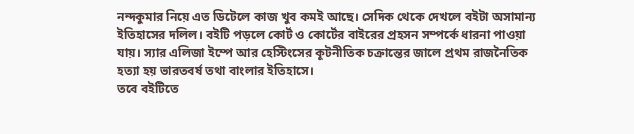নন্দকুমার নিয়ে এত ডিটেলে কাজ খুব কমই আছে। সেদিক থেকে দেখলে বইটা অসামান্য ইতিহাসের দলিল। বইটি পড়লে কোর্ট ও কোর্টের বাইরের প্রহসন সম্পর্কে ধারনা পাওয়া যায়। স্যার এলিজা ইম্পে আর হেস্টিংসের কূটনীতিক চক্রান্তের জালে প্রথম রাজনৈতিক হত্যা হয় ভারতবর্ষ তথা বাংলার ইতিহাসে।
তবে বইটিতে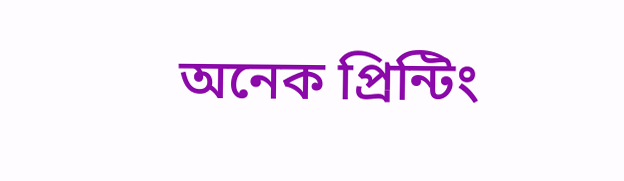অনেক প্রিন্টিং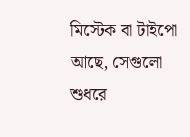মিস্টেক বা টাইপো আছে, সেগুলো শুধরে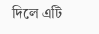দিলে এটি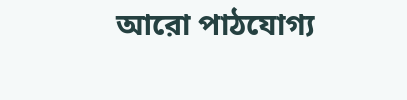আরো পাঠযোগ্য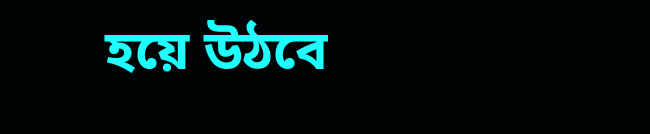হয়ে উঠবে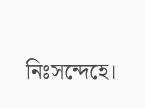নিঃসন্দেহে।